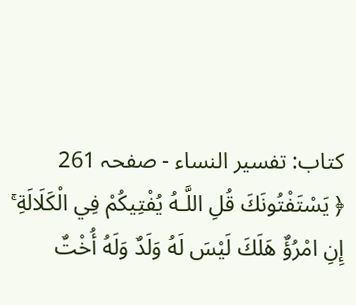کتاب: تفسیر النساء - صفحہ 261
﴿ يَسْتَفْتُونَكَ قُلِ اللَّـهُ يُفْتِيكُمْ فِي الْكَلَالَةِ ۚ إِنِ امْرُؤٌ هَلَكَ لَيْسَ لَهُ وَلَدٌ وَلَهُ أُخْتٌ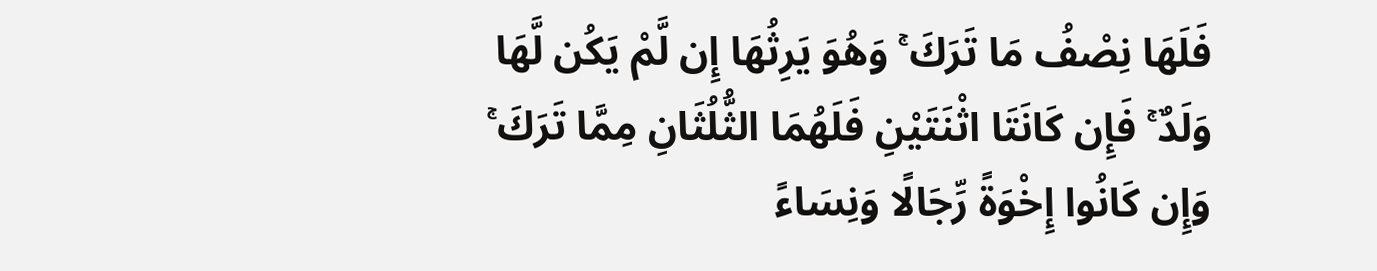فَلَهَا نِصْفُ مَا تَرَكَ ۚ وَهُوَ يَرِثُهَا إِن لَّمْ يَكُن لَّهَا وَلَدٌ ۚ فَإِن كَانَتَا اثْنَتَيْنِ فَلَهُمَا الثُّلُثَانِ مِمَّا تَرَكَ ۚ وَإِن كَانُوا إِخْوَةً رِّجَالًا وَنِسَاءً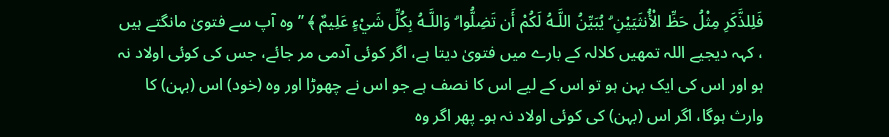فَلِلذَّكَرِ مِثْلُ حَظِّ الْأُنثَيَيْنِ ۗ يُبَيِّنُ اللَّـهُ لَكُمْ أَن تَضِلُّوا ۗ وَاللَّـهُ بِكُلِّ شَيْءٍ عَلِيمٌ ﴾ ’’وہ آپ سے فتویٰ مانگتے ہیں ، کہہ دیجیے اللہ تمھیں کلالہ کے بارے میں فتویٰ دیتا ہے، اگر کوئی آدمی مر جائے، جس کی کوئی اولاد نہ ہو اور اس کی ایک بہن ہو تو اس کے لیے اس کا نصف ہے جو اس نے چھوڑا اور وہ (خود) اس (بہن) کا وارث ہوگا، اگر اس (بہن) کی کوئی اولاد نہ ہو۔ پھر اگر وہ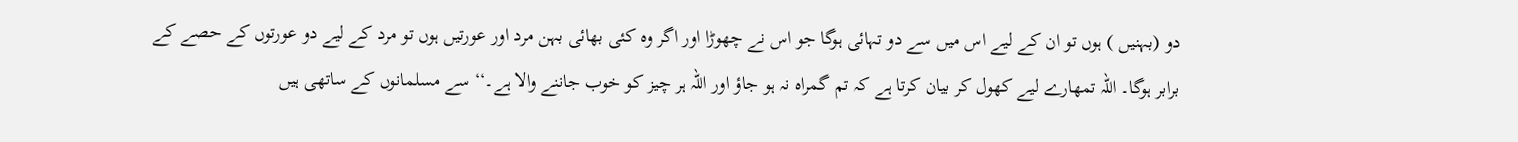دو (بہنیں ) ہوں تو ان کے لیے اس میں سے دو تہائی ہوگا جو اس نے چھوڑا اور اگر وہ کئی بھائی بہن مرد اور عورتیں ہوں تو مرد کے لیے دو عورتوں کے حصے کے برابر ہوگا۔ اللہ تمھارے لیے کھول کر بیان کرتا ہے کہ تم گمراہ نہ ہو جاؤ اور اللہ ہر چیز کو خوب جاننے والا ہے۔‘‘ سے مسلمانوں کے ساتھی ہیں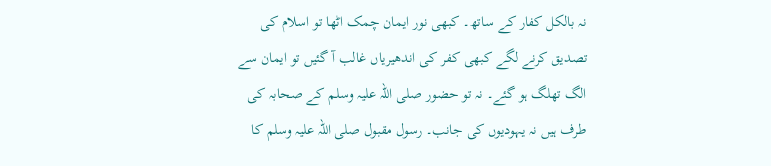نہ بالکل کفار کے ساتھ۔ کبھی نور ایمان چمک اٹھا تو اسلام کی تصدیق کرنے لگے کبھی کفر کی اندھیریاں غالب آ گئیں تو ایمان سے الگ تھلگ ہو گئے۔ نہ تو حضور صلی اللہ علیہ وسلم کے صحابہ کی طرف ہیں نہ یہودیوں کی جانب۔ رسول مقبول صلی اللہ علیہ وسلم کا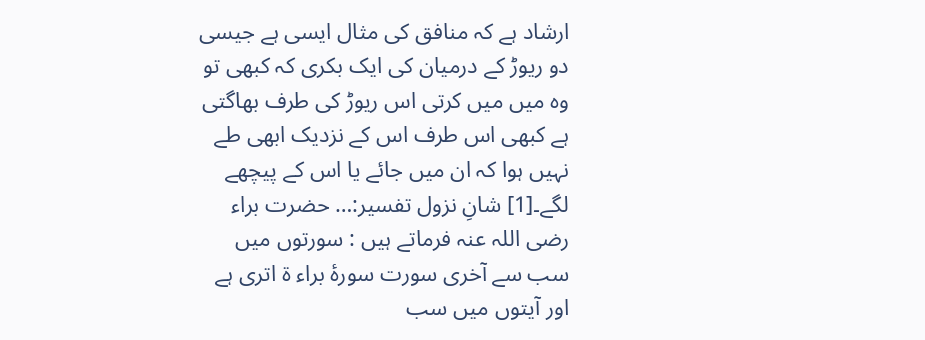ارشاد ہے کہ منافق کی مثال ایسی ہے جیسی دو ریوڑ کے درمیان کی ایک بکری کہ کبھی تو وہ میں میں کرتی اس ریوڑ کی طرف بھاگتی ہے کبھی اس طرف اس کے نزدیک ابھی طے نہیں ہوا کہ ان میں جائے یا اس کے پیچھے لگے۔[1] شانِ نزول تفسير:… حضرت براء رضی اللہ عنہ فرماتے ہیں : سورتوں میں سب سے آخری سورت سورۂ براء ۃ اتری ہے اور آیتوں میں سب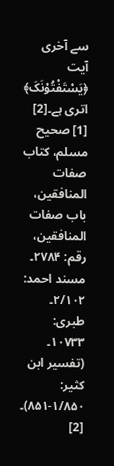سے آخری آیت ﴿یَسْتَفْتُوْنَکَ﴾ اتری ہے۔[2]
[1] صحیح مسلم، کتاب صفات المنافقین، باب صفات المنافقین، رقم: ۲۷۸۴۔ مسند احمد: ۲/۱۰۲۔ طبری: ۱۰۷۳۳۔ (تفسیر ابن کثیر: ۱/۸۵۰-۸۵۱)۔ [2]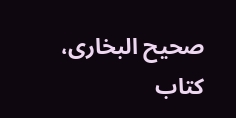صحیح البخاری، کتاب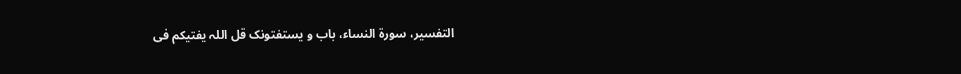التفسیر، سورۃ النساء، باب و یستفتونک قل اللہ یفتیکم فی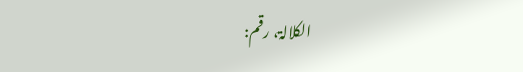الکلالۃ، رقم: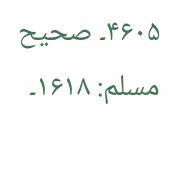۴۶۰۵۔ صحیح مسلم: ۱۶۱۸۔